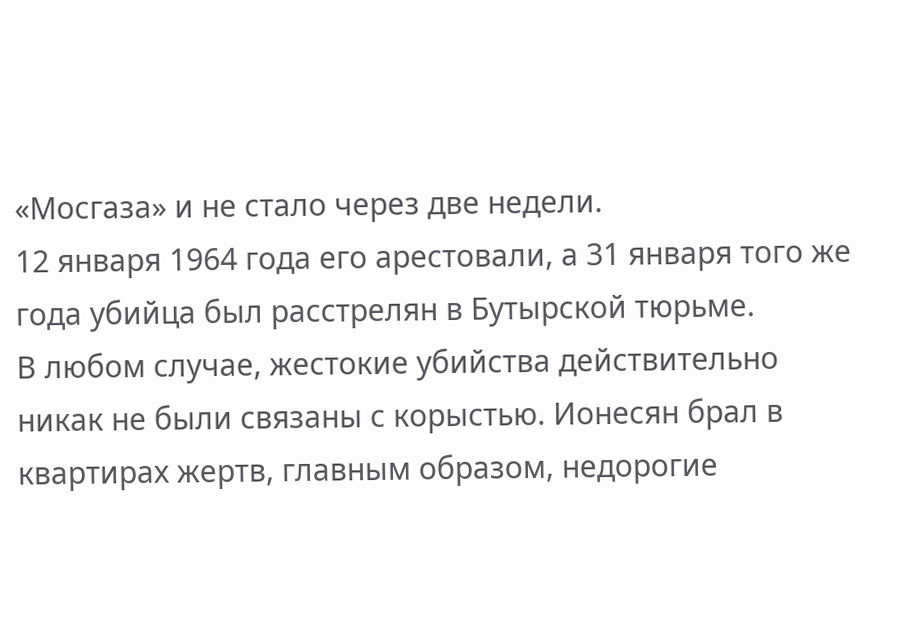«Мосгаза» и не стало через две недели.
12 января 1964 года его арестовали, а 31 января того же года убийца был расстрелян в Бутырской тюрьме.
В любом случае, жестокие убийства действительно никак не были связаны с корыстью. Ионесян брал в квартирах жертв, главным образом, недорогие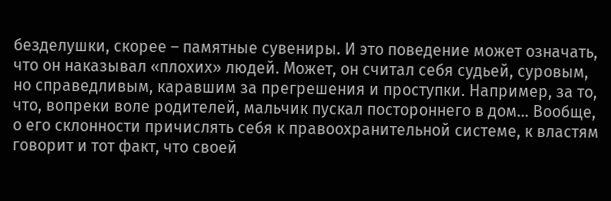безделушки, скорее – памятные сувениры. И это поведение может означать, что он наказывал «плохих» людей. Может, он считал себя судьей, суровым, но справедливым, каравшим за прегрешения и проступки. Например, за то, что, вопреки воле родителей, мальчик пускал постороннего в дом… Вообще, о его склонности причислять себя к правоохранительной системе, к властям говорит и тот факт, что своей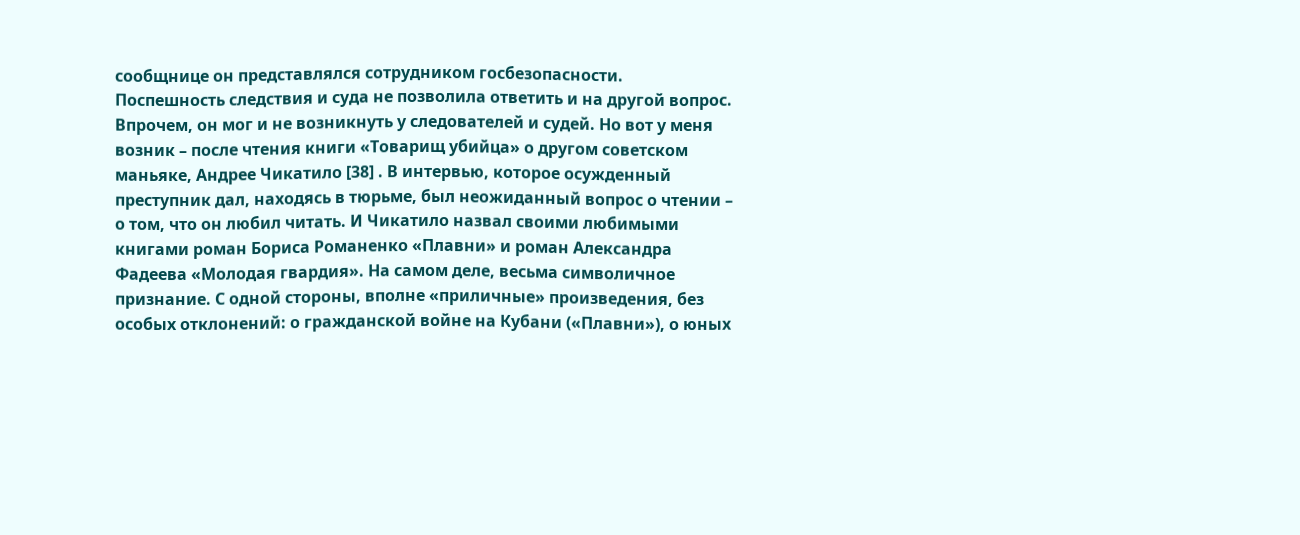сообщнице он представлялся сотрудником госбезопасности.
Поспешность следствия и суда не позволила ответить и на другой вопрос. Впрочем, он мог и не возникнуть у следователей и судей. Но вот у меня возник – после чтения книги «Товарищ убийца» о другом советском маньяке, Андрее Чикатило [38] . В интервью, которое осужденный преступник дал, находясь в тюрьме, был неожиданный вопрос о чтении – о том, что он любил читать. И Чикатило назвал своими любимыми книгами роман Бориса Романенко «Плавни» и роман Александра Фадеева «Молодая гвардия». На самом деле, весьма символичное признание. С одной стороны, вполне «приличные» произведения, без особых отклонений: о гражданской войне на Кубани («Плавни»), о юных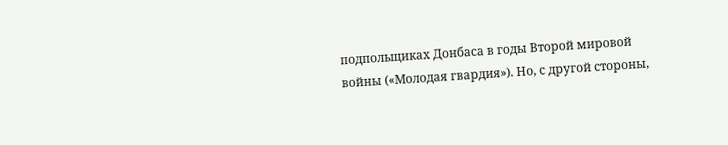подпольщиках Донбаса в годы Второй мировой войны («Молодая гвардия»). Но, с другой стороны,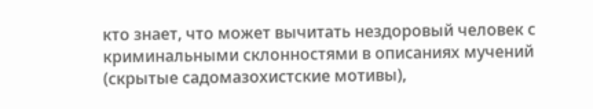кто знает, что может вычитать нездоровый человек с криминальными склонностями в описаниях мучений (скрытые садомазохистские мотивы),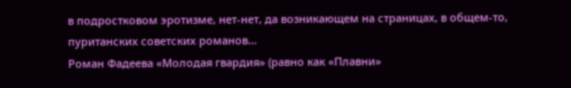в подростковом эротизме, нет-нет, да возникающем на страницах, в общем-то, пуританских советских романов…
Роман Фадеева «Молодая гвардия» (равно как «Плавни»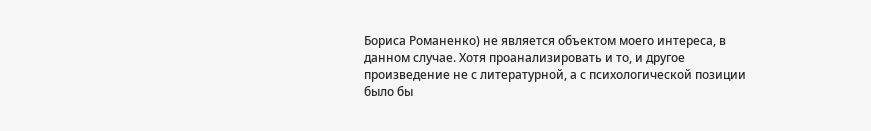Бориса Романенко) не является объектом моего интереса, в данном случае. Хотя проанализировать и то, и другое произведение не с литературной, а с психологической позиции было бы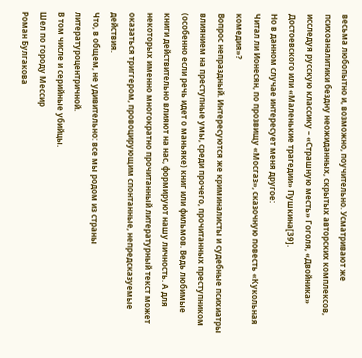весьма любопытно и, возможно, поучительно. Усматривают же психоаналитики бездну неожиданных, скрытых авторских комплексов, исследуя русскую классику – «Страшную месть» Гоголя, «Двойника» Достоевского или «Маленькие трагедии» Пушкина[39].
Но в данном случае интересует меня другое:
Читал ли Ионесян, по прозвищу «Мосгаз», сказочную повесть «Кукольная комедия»?
Вопрос непраздный. Интересуются же криминалисты и судебные психиатры влиянием на преступные умы, среди прочего, прочитанных преступником (особенно если речь идет о маньяке) книг или фильмов. Ведь любимые книги действительно влияют на нас, формируют нашу личность. А для некоторых именно многократно прочитанный литературный текст может оказаться триггером, провоцирующим спонтанные, непредсказуемые действия.
Что, в общем, не удивительно: все мы родом из страны литературоцентричной.
В том числе и серийные убийцы.
Шел по городу Мессир
Роман Булгакова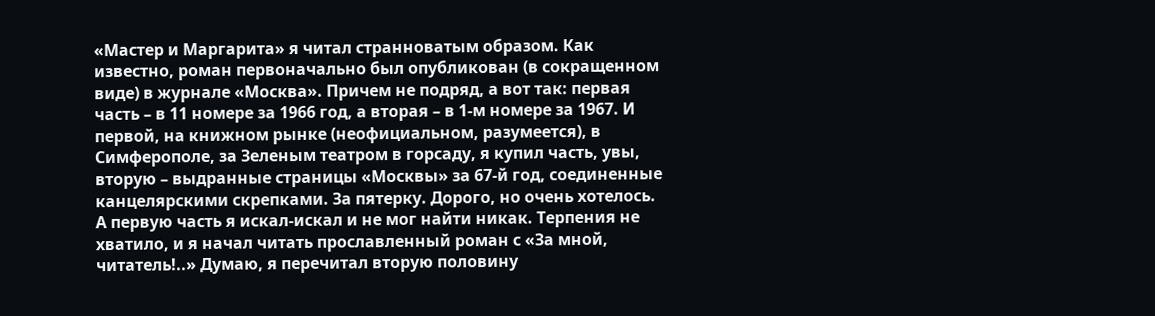«Мастер и Маргарита» я читал странноватым образом. Как известно, роман первоначально был опубликован (в сокращенном виде) в журнале «Москва». Причем не подряд, а вот так: первая часть – в 11 номере за 1966 год, а вторая – в 1-м номере за 1967. И первой, на книжном рынке (неофициальном, разумеется), в Симферополе, за Зеленым театром в горсаду, я купил часть, увы, вторую – выдранные страницы «Москвы» за 67-й год, соединенные канцелярскими скрепками. За пятерку. Дорого, но очень хотелось.
А первую часть я искал-искал и не мог найти никак. Терпения не хватило, и я начал читать прославленный роман с «За мной, читатель!..» Думаю, я перечитал вторую половину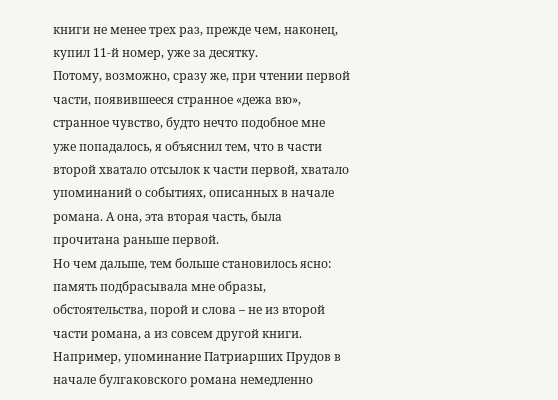книги не менее трех раз, прежде чем, наконец, купил 11-й номер, уже за десятку.
Потому, возможно, сразу же, при чтении первой части, появившееся странное «дежа вю», странное чувство, будто нечто подобное мне уже попадалось, я объяснил тем, что в части второй хватало отсылок к части первой, хватало упоминаний о событиях, описанных в начале романа. А она, эта вторая часть, была прочитана раньше первой.
Но чем дальше, тем больше становилось ясно: память подбрасывала мне образы, обстоятельства, порой и слова – не из второй части романа, а из совсем другой книги. Например, упоминание Патриарших Прудов в начале булгаковского романа немедленно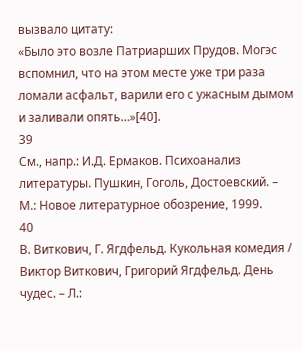вызвало цитату:
«Было это возле Патриарших Прудов. Могэс вспомнил, что на этом месте уже три раза ломали асфальт, варили его с ужасным дымом и заливали опять…»[40].
39
См., напр.: И.Д. Ермаков. Психоанализ литературы. Пушкин, Гоголь, Достоевский. – М.: Новое литературное обозрение, 1999.
40
В. Виткович, Г. Ягдфельд. Кукольная комедия / Виктор Виткович, Григорий Ягдфельд. День чудес. – Л.: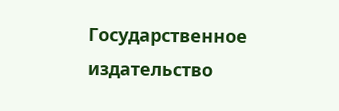Государственное издательство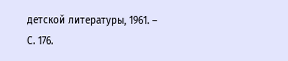детской литературы, 1961. – С. 176.